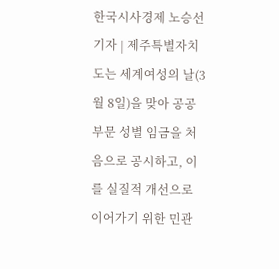한국시사경제 노승선 기자 | 제주특별자치도는 세계여성의 날(3월 8일)을 맞아 공공부문 성별 임금을 처음으로 공시하고, 이를 실질적 개선으로 이어가기 위한 민관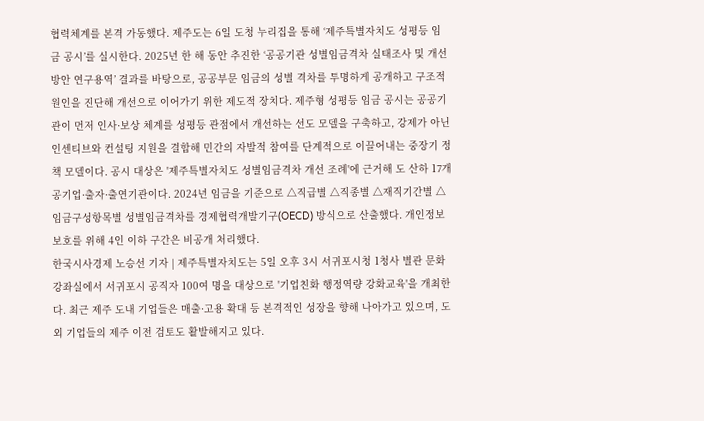협력체계를 본격 가동했다. 제주도는 6일 도청 누리집을 통해 ‘제주특별자치도 성평등 임금 공시’를 실시한다. 2025년 한 해 동안 추진한 ‘공공기관 성별임금격차 실태조사 및 개선방안 연구용역’ 결과를 바탕으로, 공공부문 임금의 성별 격차를 투명하게 공개하고 구조적 원인을 진단해 개선으로 이어가기 위한 제도적 장치다. 제주형 성평등 임금 공시는 공공기관이 먼저 인사·보상 체계를 성평등 관점에서 개선하는 선도 모델을 구축하고, 강제가 아닌 인센티브와 컨설팅 지원을 결합해 민간의 자발적 참여를 단계적으로 이끌어내는 중장기 정책 모델이다. 공시 대상은 '제주특별자치도 성별임금격차 개선 조례'에 근거해 도 산하 17개 공기업·출자·출연기관이다. 2024년 임금을 기준으로 △직급별 △직종별 △재직기간별 △임금구성항목별 성별임금격차를 경제협력개발기구(OECD) 방식으로 산출했다. 개인정보 보호를 위해 4인 이하 구간은 비공개 처리했다.
한국시사경제 노승선 기자 | 제주특별자치도는 5일 오후 3시 서귀포시청 1청사 별관 문화강좌실에서 서귀포시 공직자 100여 명을 대상으로 '기업친화 행정역량 강화교육'을 개최한다. 최근 제주 도내 기업들은 매출·고용 확대 등 본격적인 성장을 향해 나아가고 있으며, 도외 기업들의 제주 이전 검토도 활발해지고 있다.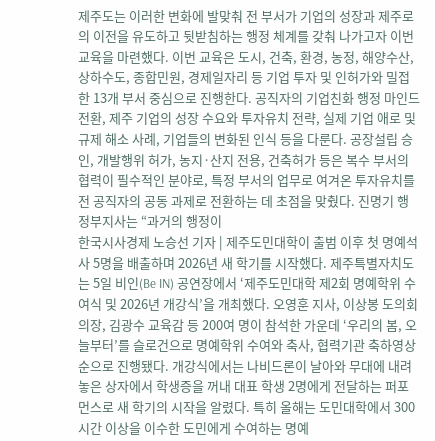제주도는 이러한 변화에 발맞춰 전 부서가 기업의 성장과 제주로의 이전을 유도하고 뒷받침하는 행정 체계를 갖춰 나가고자 이번 교육을 마련했다. 이번 교육은 도시, 건축, 환경, 농정, 해양수산, 상하수도, 종합민원, 경제일자리 등 기업 투자 및 인허가와 밀접한 13개 부서 중심으로 진행한다. 공직자의 기업친화 행정 마인드 전환, 제주 기업의 성장 수요와 투자유치 전략, 실제 기업 애로 및 규제 해소 사례, 기업들의 변화된 인식 등을 다룬다. 공장설립 승인, 개발행위 허가, 농지·산지 전용, 건축허가 등은 복수 부서의 협력이 필수적인 분야로, 특정 부서의 업무로 여겨온 투자유치를 전 공직자의 공동 과제로 전환하는 데 초점을 맞췄다. 진명기 행정부지사는 “과거의 행정이
한국시사경제 노승선 기자 | 제주도민대학이 출범 이후 첫 명예석사 5명을 배출하며 2026년 새 학기를 시작했다. 제주특별자치도는 5일 비인(Be IN) 공연장에서 ‘제주도민대학 제2회 명예학위 수여식 및 2026년 개강식’을 개최했다. 오영훈 지사, 이상봉 도의회 의장, 김광수 교육감 등 200여 명이 참석한 가운데 ‘우리의 봄, 오늘부터’를 슬로건으로 명예학위 수여와 축사, 협력기관 축하영상 순으로 진행됐다. 개강식에서는 나비드론이 날아와 무대에 내려놓은 상자에서 학생증을 꺼내 대표 학생 2명에게 전달하는 퍼포먼스로 새 학기의 시작을 알렸다. 특히 올해는 도민대학에서 300시간 이상을 이수한 도민에게 수여하는 명예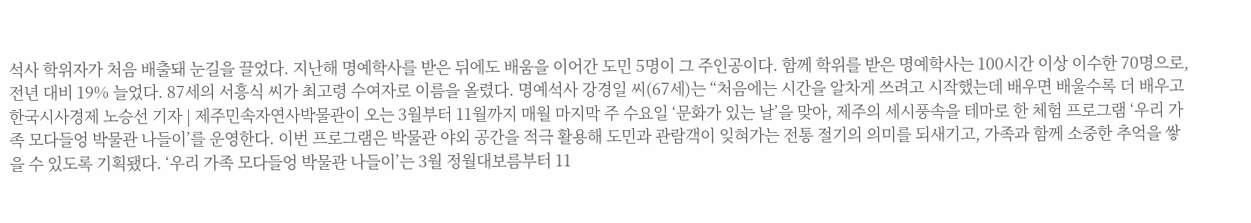석사 학위자가 처음 배출돼 눈길을 끌었다. 지난해 명예학사를 받은 뒤에도 배움을 이어간 도민 5명이 그 주인공이다. 함께 학위를 받은 명예학사는 100시간 이상 이수한 70명으로, 전년 대비 19% 늘었다. 87세의 서흥식 씨가 최고령 수여자로 이름을 올렸다. 명예석사 강경일 씨(67세)는 “처음에는 시간을 알차게 쓰려고 시작했는데 배우면 배울수록 더 배우고
한국시사경제 노승선 기자 | 제주민속자연사박물관이 오는 3월부터 11월까지 매월 마지막 주 수요일 ‘문화가 있는 날’을 맞아, 제주의 세시풍속을 테마로 한 체험 프로그램 ‘우리 가족 모다들엉 박물관 나들이’를 운영한다. 이번 프로그램은 박물관 야외 공간을 적극 활용해 도민과 관람객이 잊혀가는 전통 절기의 의미를 되새기고, 가족과 함께 소중한 추억을 쌓을 수 있도록 기획됐다. ‘우리 가족 모다들엉 박물관 나들이’는 3월 정월대보름부터 11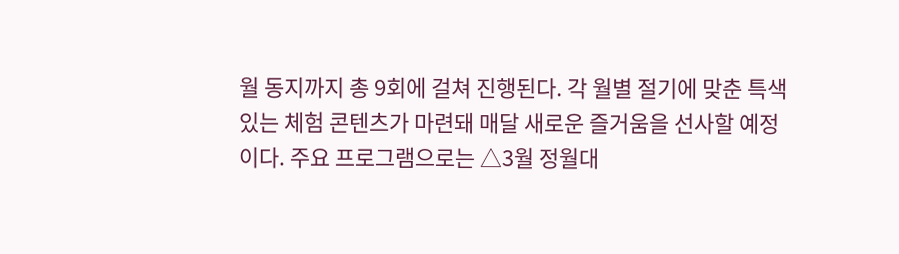월 동지까지 총 9회에 걸쳐 진행된다. 각 월별 절기에 맞춘 특색 있는 체험 콘텐츠가 마련돼 매달 새로운 즐거움을 선사할 예정이다. 주요 프로그램으로는 △3월 정월대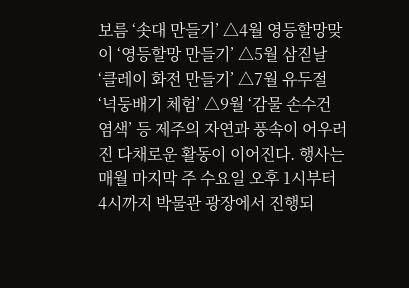보름 ‘솟대 만들기’ △4월 영등할망맞이 ‘영등할망 만들기’ △5월 삼짇날 ‘클레이 화전 만들기’ △7월 유두절 ‘넉둥배기 체험’ △9월 ‘감물 손수건 염색’ 등 제주의 자연과 풍속이 어우러진 다채로운 활동이 이어진다. 행사는 매월 마지막 주 수요일 오후 1시부터 4시까지 박물관 광장에서 진행되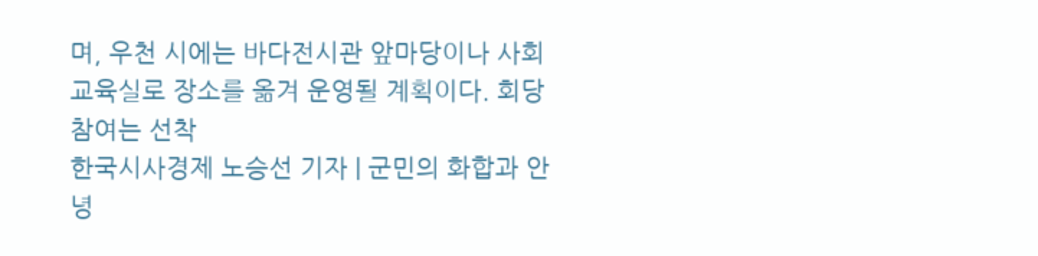며, 우천 시에는 바다전시관 앞마당이나 사회교육실로 장소를 옮겨 운영될 계획이다. 회당 참여는 선착
한국시사경제 노승선 기자 | 군민의 화합과 안녕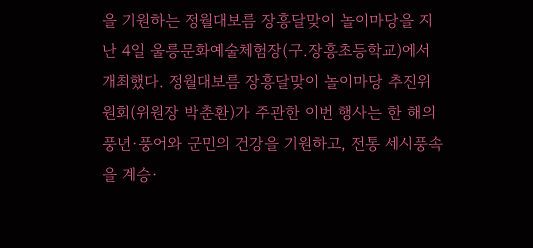을 기원하는 정월대보름 장흥달맞이 놀이마당을 지난 4일 울릉문화예술체험장(구.장흥초등학교)에서 개최했다. 정월대보름 장흥달맞이 놀이마당 추진위원회(위원장 박춘환)가 주관한 이번 행사는 한 해의 풍년·풍어와 군민의 건강을 기원하고, 전통 세시풍속을 계승·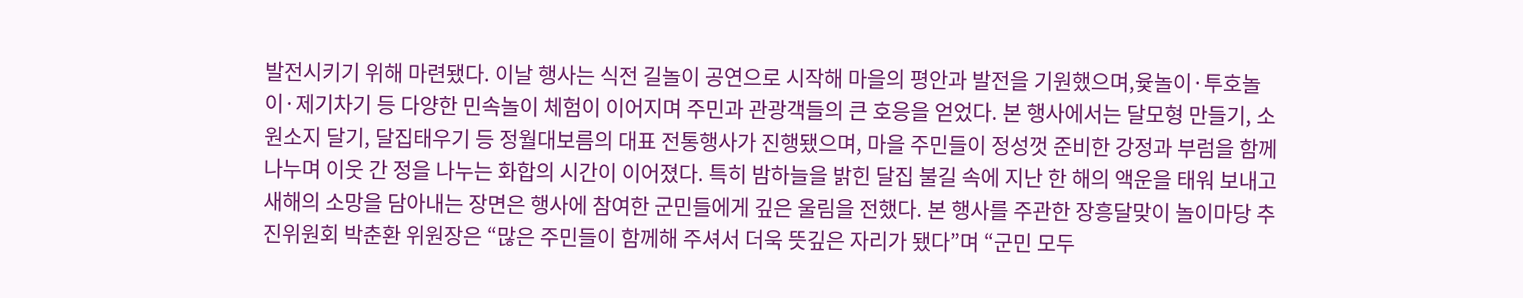발전시키기 위해 마련됐다. 이날 행사는 식전 길놀이 공연으로 시작해 마을의 평안과 발전을 기원했으며,윷놀이·투호놀이·제기차기 등 다양한 민속놀이 체험이 이어지며 주민과 관광객들의 큰 호응을 얻었다. 본 행사에서는 달모형 만들기, 소원소지 달기, 달집태우기 등 정월대보름의 대표 전통행사가 진행됐으며, 마을 주민들이 정성껏 준비한 강정과 부럼을 함께 나누며 이웃 간 정을 나누는 화합의 시간이 이어졌다. 특히 밤하늘을 밝힌 달집 불길 속에 지난 한 해의 액운을 태워 보내고 새해의 소망을 담아내는 장면은 행사에 참여한 군민들에게 깊은 울림을 전했다. 본 행사를 주관한 장흥달맞이 놀이마당 추진위원회 박춘환 위원장은 “많은 주민들이 함께해 주셔서 더욱 뜻깊은 자리가 됐다”며 “군민 모두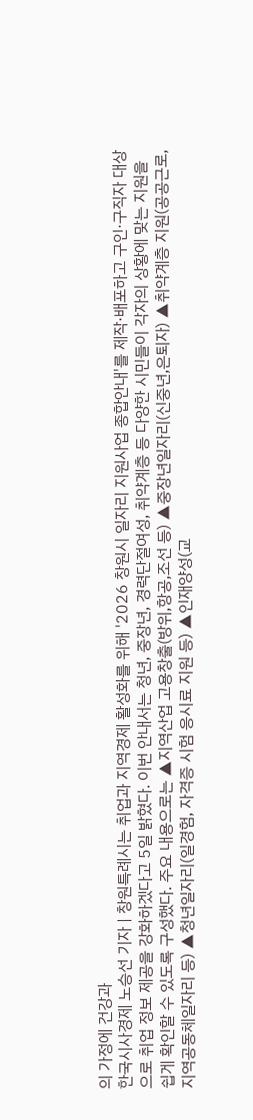의 가정에 건강과
한국시사경제 노승선 기자 | 창원특례시는 취업과 지역경제 활성화를 위해 '2026 창원시 일자리 지원사업 종합안내'를 제작·배포하고 구인·구직자 대상으로 취업 정보 제공을 강화하겠다고 5일 밝혔다. 이번 안내서는 청년, 중장년, 경력단절여성, 취약계층 등 다양한 시민들이 각자의 상황에 맞는 지원을 쉽게 확인할 수 있도록 구성했다. 주요 내용으로는 ▲지역산업 고용창출(방위,항공,조선 등) ▲중장년일자리(신중년,은퇴자) ▲취약계층 지원(공공근로, 지역공동체일자리 등) ▲청년일자리(일경험, 자격증 시험 응시료 지원 등) ▲인재양성(교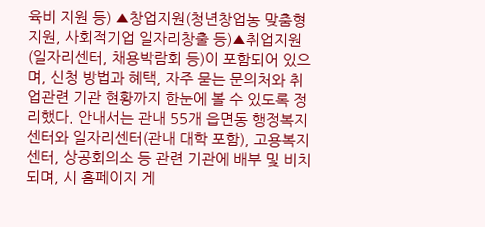육비 지원 등) ▲창업지원(청년창업농 맞춤형지원, 사회적기업 일자리창출 등)▲취업지원(일자리센터, 채용박람회 등)이 포함되어 있으며, 신청 방법과 혜택, 자주 묻는 문의처와 취업관련 기관 현황까지 한눈에 볼 수 있도록 정리했다. 안내서는 관내 55개 읍면동 행정복지센터와 일자리센터(관내 대학 포함), 고용복지센터, 상공회의소 등 관련 기관에 배부 및 비치되며, 시 홈페이지 게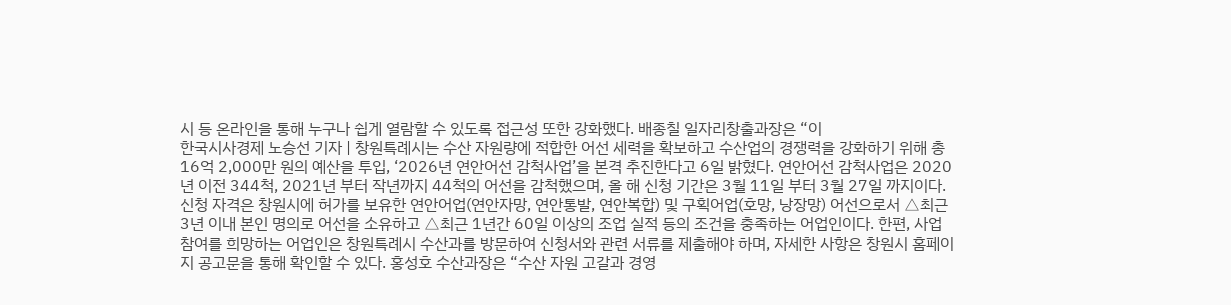시 등 온라인을 통해 누구나 쉽게 열람할 수 있도록 접근성 또한 강화했다. 배종칠 일자리창출과장은 “이
한국시사경제 노승선 기자 | 창원특례시는 수산 자원량에 적합한 어선 세력을 확보하고 수산업의 경쟁력을 강화하기 위해 총 16억 2,000만 원의 예산을 투입, ‘2026년 연안어선 감척사업’을 본격 추진한다고 6일 밝혔다. 연안어선 감척사업은 2020년 이전 344척, 2021년 부터 작년까지 44척의 어선을 감척했으며, 올 해 신청 기간은 3월 11일 부터 3월 27일 까지이다. 신청 자격은 창원시에 허가를 보유한 연안어업(연안자망, 연안통발, 연안복합) 및 구획어업(호망, 낭장망) 어선으로서 △최근 3년 이내 본인 명의로 어선을 소유하고 △최근 1년간 60일 이상의 조업 실적 등의 조건을 충족하는 어업인이다. 한편, 사업 참여를 희망하는 어업인은 창원특례시 수산과를 방문하여 신청서와 관련 서류를 제출해야 하며, 자세한 사항은 창원시 홈페이지 공고문을 통해 확인할 수 있다. 홍성호 수산과장은 “수산 자원 고갈과 경영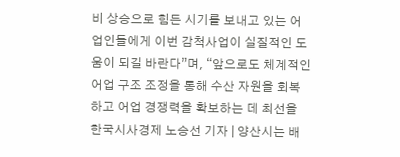비 상승으로 힘든 시기를 보내고 있는 어업인들에게 이번 감척사업이 실질적인 도움이 되길 바란다”며, “앞으로도 체계적인 어업 구조 조정을 통해 수산 자원을 회복하고 어업 경쟁력을 확보하는 데 최선을
한국시사경제 노승선 기자 | 양산시는 배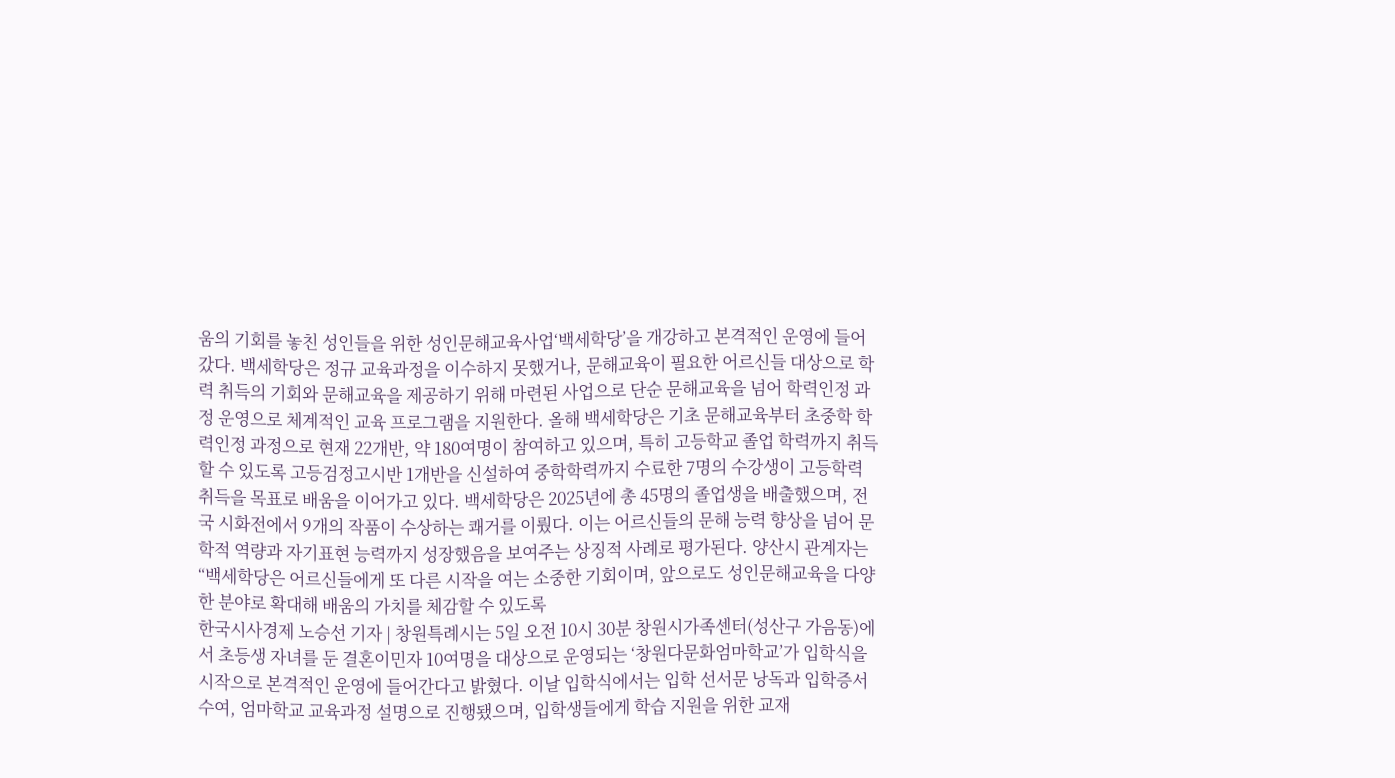움의 기회를 놓친 성인들을 위한 성인문해교육사업‘백세학당’을 개강하고 본격적인 운영에 들어갔다. 백세학당은 정규 교육과정을 이수하지 못했거나, 문해교육이 필요한 어르신들 대상으로 학력 취득의 기회와 문해교육을 제공하기 위해 마련된 사업으로 단순 문해교육을 넘어 학력인정 과정 운영으로 체계적인 교육 프로그램을 지원한다. 올해 백세학당은 기초 문해교육부터 초중학 학력인정 과정으로 현재 22개반, 약 180여명이 참여하고 있으며, 특히 고등학교 졸업 학력까지 취득할 수 있도록 고등검정고시반 1개반을 신설하여 중학학력까지 수료한 7명의 수강생이 고등학력 취득을 목표로 배움을 이어가고 있다. 백세학당은 2025년에 총 45명의 졸업생을 배출했으며, 전국 시화전에서 9개의 작품이 수상하는 쾌거를 이뤘다. 이는 어르신들의 문해 능력 향상을 넘어 문학적 역량과 자기표현 능력까지 성장했음을 보여주는 상징적 사례로 평가된다. 양산시 관계자는“백세학당은 어르신들에게 또 다른 시작을 여는 소중한 기회이며, 앞으로도 성인문해교육을 다양한 분야로 확대해 배움의 가치를 체감할 수 있도록
한국시사경제 노승선 기자 | 창원특례시는 5일 오전 10시 30분 창원시가족센터(성산구 가음동)에서 초등생 자녀를 둔 결혼이민자 10여명을 대상으로 운영되는 ‘창원다문화엄마학교’가 입학식을 시작으로 본격적인 운영에 들어간다고 밝혔다. 이날 입학식에서는 입학 선서문 낭독과 입학증서 수여, 엄마학교 교육과정 설명으로 진행됐으며, 입학생들에게 학습 지원을 위한 교재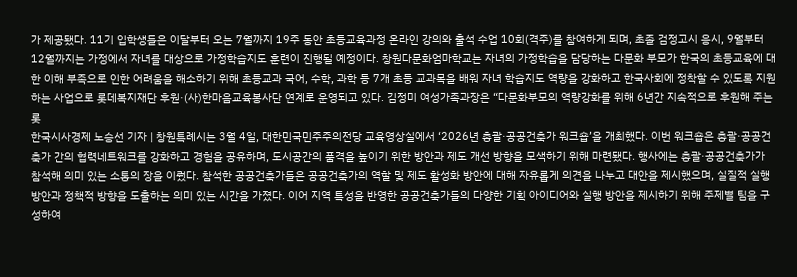가 제공됐다. 11기 입학생들은 이달부터 오는 7월까지 19주 동안 초등교육과정 온라인 강의와 출석 수업 10회(격주)를 참여하게 되며, 초졸 검정고시 응시, 9월부터 12월까지는 가정에서 자녀를 대상으로 가정학습지도 훈련이 진행될 예정이다. 창원다문화엄마학교는 자녀의 가정학습을 담당하는 다문화 부모가 한국의 초등교육에 대한 이해 부족으로 인한 어려움을 해소하기 위해 초등교과 국어, 수학, 과학 등 7개 초등 교과목을 배워 자녀 학습지도 역량을 강화하고 한국사회에 정착할 수 있도록 지원하는 사업으로 롯데복지재단 후원·(사)한마음교육봉사단 연계로 운영되고 있다. 김정미 여성가족과장은 “다문화부모의 역량강화를 위해 6년간 지속적으로 후원해 주는 롯
한국시사경제 노승선 기자 | 창원특례시는 3월 4일, 대한민국민주주의전당 교육영상실에서 ‘2026년 총괄·공공건축가 워크숍’을 개최했다. 이번 워크숍은 총괄·공공건축가 간의 협력네트워크를 강화하고 경험을 공유하며, 도시공간의 품격을 높이기 위한 방안과 제도 개선 방향을 모색하기 위해 마련됐다. 행사에는 총괄·공공건축가가 참석해 의미 있는 소통의 장을 이뤘다. 참석한 공공건축가들은 공공건축가의 역할 및 제도 활성화 방안에 대해 자유롭게 의견을 나누고 대안을 제시했으며, 실질적 실행 방안과 정책적 방향을 도출하는 의미 있는 시간을 가졌다. 이어 지역 특성을 반영한 공공건축가들의 다양한 기획 아이디어와 실행 방안을 제시하기 위해 주제별 팀을 구성하여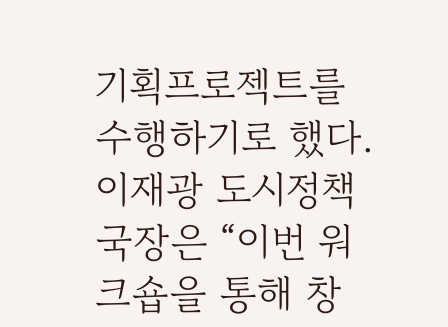기획프로젝트를 수행하기로 했다. 이재광 도시정책국장은 “이번 워크숍을 통해 창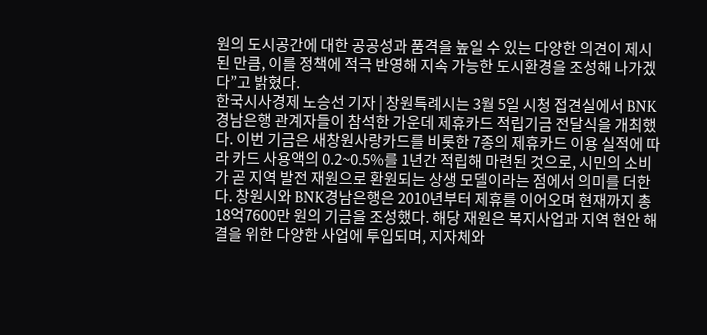원의 도시공간에 대한 공공성과 품격을 높일 수 있는 다양한 의견이 제시된 만큼, 이를 정책에 적극 반영해 지속 가능한 도시환경을 조성해 나가겠다”고 밝혔다.
한국시사경제 노승선 기자 | 창원특례시는 3월 5일 시청 접견실에서 BNK경남은행 관계자들이 참석한 가운데 제휴카드 적립기금 전달식을 개최했다. 이번 기금은 새창원사랑카드를 비롯한 7종의 제휴카드 이용 실적에 따라 카드 사용액의 0.2~0.5%를 1년간 적립해 마련된 것으로, 시민의 소비가 곧 지역 발전 재원으로 환원되는 상생 모델이라는 점에서 의미를 더한다. 창원시와 BNK경남은행은 2010년부터 제휴를 이어오며 현재까지 총 18억7600만 원의 기금을 조성했다. 해당 재원은 복지사업과 지역 현안 해결을 위한 다양한 사업에 투입되며, 지자체와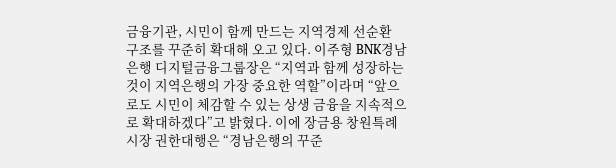금융기관, 시민이 함께 만드는 지역경제 선순환 구조를 꾸준히 확대해 오고 있다. 이주형 BNK경남은행 디지털금융그룹장은 “지역과 함께 성장하는 것이 지역은행의 가장 중요한 역할”이라며 “앞으로도 시민이 체감할 수 있는 상생 금융을 지속적으로 확대하겠다”고 밝혔다. 이에 장금용 창원특례시장 권한대행은 “경남은행의 꾸준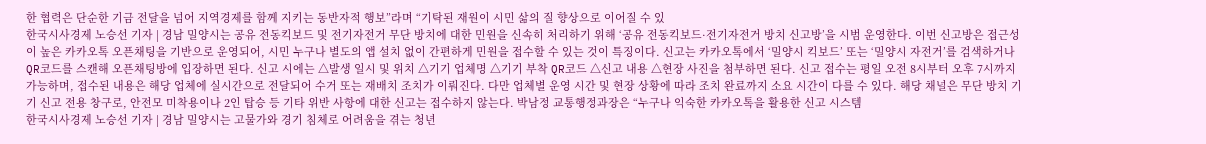한 협력은 단순한 기금 전달을 넘어 지역경제를 함께 지키는 동반자적 행보”라며 “기탁된 재원이 시민 삶의 질 향상으로 이어질 수 있
한국시사경제 노승선 기자 | 경남 밀양시는 공유 전동킥보드 및 전기자전거 무단 방치에 대한 민원을 신속히 처리하기 위해 ‘공유 전동킥보드·전기자전거 방치 신고방’을 시범 운영한다. 이번 신고방은 접근성이 높은 카카오톡 오픈채팅을 기반으로 운영되어, 시민 누구나 별도의 앱 설치 없이 간편하게 민원을 접수할 수 있는 것이 특징이다. 신고는 카카오톡에서 ‘밀양시 킥보드’ 또는 ‘밀양시 자전거’를 검색하거나 QR코드를 스캔해 오픈채팅방에 입장하면 된다. 신고 시에는 △발생 일시 및 위치 △기기 업체명 △기기 부착 QR코드 △신고 내용 △현장 사진을 첨부하면 된다. 신고 접수는 평일 오전 8시부터 오후 7시까지 가능하며, 접수된 내용은 해당 업체에 실시간으로 전달되어 수거 또는 재배치 조치가 이뤄진다. 다만 업체별 운영 시간 및 현장 상황에 따라 조치 완료까지 소요 시간이 다를 수 있다. 해당 채널은 무단 방치 기기 신고 전용 창구로, 안전모 미착용이나 2인 탑승 등 기타 위반 사항에 대한 신고는 접수하지 않는다. 박남정 교통행정과장은 “누구나 익숙한 카카오톡을 활용한 신고 시스템
한국시사경제 노승선 기자 | 경남 밀양시는 고물가와 경기 침체로 어려움을 겪는 청년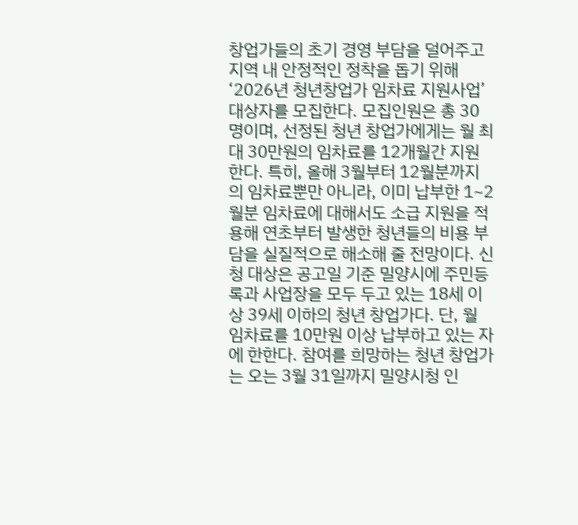창업가들의 초기 경영 부담을 덜어주고 지역 내 안정적인 정착을 돕기 위해 ‘2026년 청년창업가 임차료 지원사업’ 대상자를 모집한다. 모집인원은 총 30명이며, 선정된 청년 창업가에게는 월 최대 30만원의 임차료를 12개월간 지원한다. 특히, 올해 3월부터 12월분까지의 임차료뿐만 아니라, 이미 납부한 1~2월분 임차료에 대해서도 소급 지원을 적용해 연초부터 발생한 청년들의 비용 부담을 실질적으로 해소해 줄 전망이다. 신청 대상은 공고일 기준 밀양시에 주민등록과 사업장을 모두 두고 있는 18세 이상 39세 이하의 청년 창업가다. 단, 월 임차료를 10만원 이상 납부하고 있는 자에 한한다. 참여를 희망하는 청년 창업가는 오는 3월 31일까지 밀양시청 인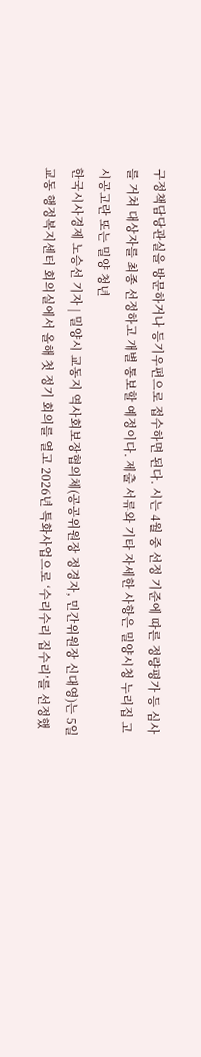구정책담당관실을 방문하거나 등기우편으로 접수하면 된다. 시는 4월 중 선정 기준에 따른 정량평가 등 심사를 거쳐 대상자를 최종 선정하고 개별 통보할 예정이다. 제출 서류와 기타 자세한 사항은 밀양시청 누리집 고시공고란 또는 밀양 청년
한국시사경제 노승선 기자 | 밀양시 교동지 역사회보장협의체(공공위원장 정경자, 민간위원장 신대영)는 5일 교동 행정복지센터 회의실에서 올해 첫 정기 회의를 열고 2026년 특화사업으로 ‘수리수리 집수리’를 선정했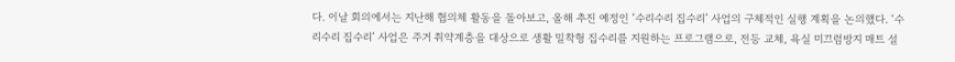다. 이날 회의에서는 지난해 협의체 활동을 돌아보고, 올해 추진 예정인 ‘수리수리 집수리’ 사업의 구체적인 실행 계획을 논의했다. ‘수리수리 집수리’ 사업은 주거 취약계층을 대상으로 생활 밀착형 집수리를 지원하는 프로그램으로, 전등 교체, 욕실 미끄럼방지 매트 설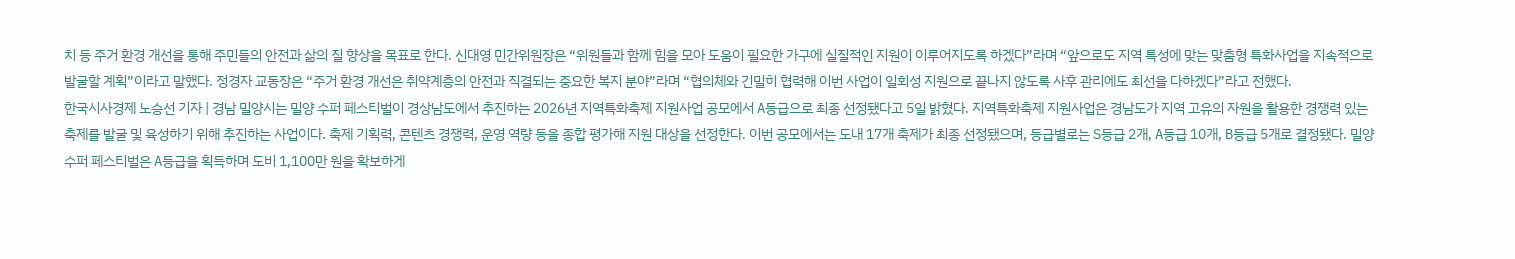치 등 주거 환경 개선을 통해 주민들의 안전과 삶의 질 향상을 목표로 한다. 신대영 민간위원장은 “위원들과 함께 힘을 모아 도움이 필요한 가구에 실질적인 지원이 이루어지도록 하겠다”라며 “앞으로도 지역 특성에 맞는 맞춤형 특화사업을 지속적으로 발굴할 계획”이라고 말했다. 정경자 교동장은 “주거 환경 개선은 취약계층의 안전과 직결되는 중요한 복지 분야”라며 “협의체와 긴밀히 협력해 이번 사업이 일회성 지원으로 끝나지 않도록 사후 관리에도 최선을 다하겠다”라고 전했다.
한국시사경제 노승선 기자 | 경남 밀양시는 밀양 수퍼 페스티벌이 경상남도에서 추진하는 2026년 지역특화축제 지원사업 공모에서 A등급으로 최종 선정됐다고 5일 밝혔다. 지역특화축제 지원사업은 경남도가 지역 고유의 자원을 활용한 경쟁력 있는 축제를 발굴 및 육성하기 위해 추진하는 사업이다. 축제 기획력, 콘텐츠 경쟁력, 운영 역량 등을 종합 평가해 지원 대상을 선정한다. 이번 공모에서는 도내 17개 축제가 최종 선정됐으며, 등급별로는 S등급 2개, A등급 10개, B등급 5개로 결정됐다. 밀양 수퍼 페스티벌은 A등급을 획득하며 도비 1,100만 원을 확보하게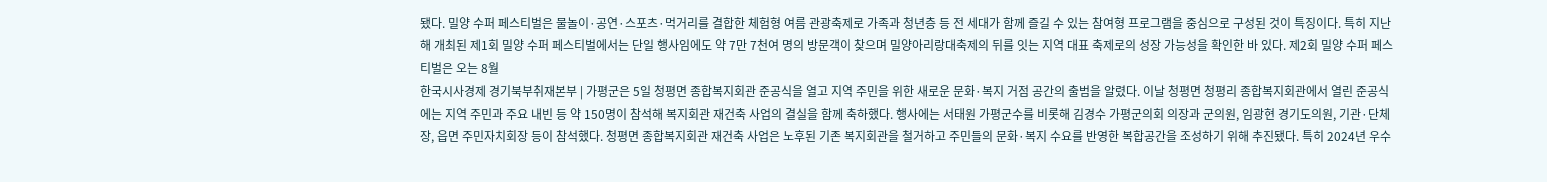됐다. 밀양 수퍼 페스티벌은 물놀이·공연·스포츠·먹거리를 결합한 체험형 여름 관광축제로 가족과 청년층 등 전 세대가 함께 즐길 수 있는 참여형 프로그램을 중심으로 구성된 것이 특징이다. 특히 지난해 개최된 제1회 밀양 수퍼 페스티벌에서는 단일 행사임에도 약 7만 7천여 명의 방문객이 찾으며 밀양아리랑대축제의 뒤를 잇는 지역 대표 축제로의 성장 가능성을 확인한 바 있다. 제2회 밀양 수퍼 페스티벌은 오는 8월
한국시사경제 경기북부취재본부 | 가평군은 5일 청평면 종합복지회관 준공식을 열고 지역 주민을 위한 새로운 문화·복지 거점 공간의 출범을 알렸다. 이날 청평면 청평리 종합복지회관에서 열린 준공식에는 지역 주민과 주요 내빈 등 약 150명이 참석해 복지회관 재건축 사업의 결실을 함께 축하했다. 행사에는 서태원 가평군수를 비롯해 김경수 가평군의회 의장과 군의원, 임광현 경기도의원, 기관·단체장, 읍면 주민자치회장 등이 참석했다. 청평면 종합복지회관 재건축 사업은 노후된 기존 복지회관을 철거하고 주민들의 문화·복지 수요를 반영한 복합공간을 조성하기 위해 추진됐다. 특히 2024년 우수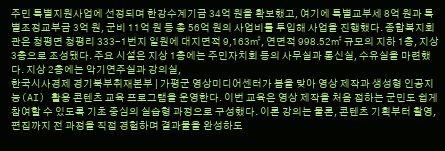주민 특별지원사업에 선정되며 한강수계기금 34억 원을 확보했고, 여기에 특별교부세 8억 원과 특별조정교부금 3억 원, 군비 11억 원 등 총 56억 원의 사업비를 투입해 사업을 진행했다. 종합복지회관은 청평면 청평리 333-1번지 일원에 대지면적 9,163㎡, 연면적 998.52㎡ 규모의 지하 1층, 지상 3층으로 조성됐다. 주요 시설은 지상 1층에는 주민자치회 등의 사무실과 통신실, 수유실을 마련했다. 지상 2층에는 악기연주실과 강의실,
한국시사경제 경기북부취재본부 | 가평군 영상미디어센터가 봄을 맞아 영상 제작과 생성형 인공지능(AI) 활용 콘텐츠 교육 프로그램을 운영한다. 이번 교육은 영상 제작을 처음 접하는 군민도 쉽게 참여할 수 있도록 기초 중심의 실습형 과정으로 구성했다. 이론 강의는 물론, 콘텐츠 기획부터 촬영, 편집까지 전 과정을 직접 경험하며 결과물을 완성하도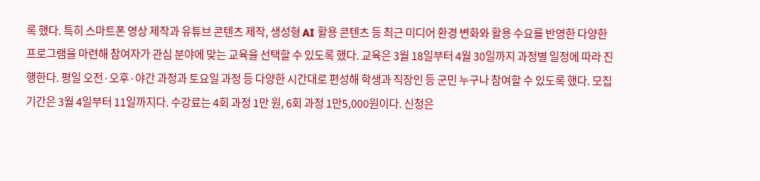록 했다. 특히 스마트폰 영상 제작과 유튜브 콘텐츠 제작, 생성형 AI 활용 콘텐츠 등 최근 미디어 환경 변화와 활용 수요를 반영한 다양한 프로그램을 마련해 참여자가 관심 분야에 맞는 교육을 선택할 수 있도록 했다. 교육은 3월 18일부터 4월 30일까지 과정별 일정에 따라 진행한다. 평일 오전·오후·야간 과정과 토요일 과정 등 다양한 시간대로 편성해 학생과 직장인 등 군민 누구나 참여할 수 있도록 했다. 모집 기간은 3월 4일부터 11일까지다. 수강료는 4회 과정 1만 원, 6회 과정 1만5,000원이다. 신청은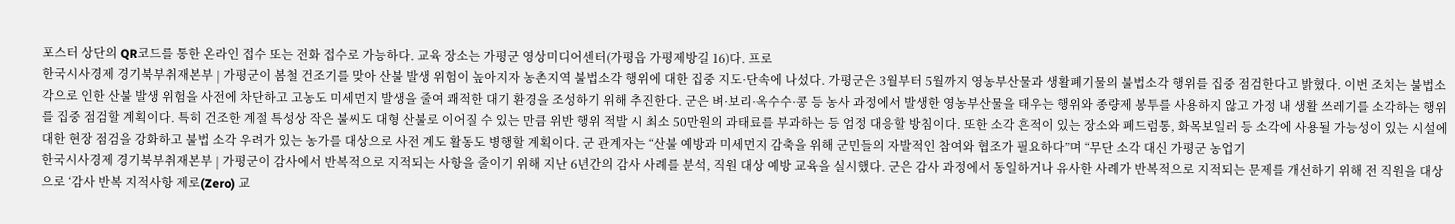포스터 상단의 QR코드를 통한 온라인 접수 또는 전화 접수로 가능하다. 교육 장소는 가평군 영상미디어센터(가평읍 가평제방길 16)다. 프로
한국시사경제 경기북부취재본부 | 가평군이 봄철 건조기를 맞아 산불 발생 위험이 높아지자 농촌지역 불법소각 행위에 대한 집중 지도·단속에 나섰다. 가평군은 3월부터 5월까지 영농부산물과 생활폐기물의 불법소각 행위를 집중 점검한다고 밝혔다. 이번 조치는 불법소각으로 인한 산불 발생 위험을 사전에 차단하고 고농도 미세먼지 발생을 줄여 쾌적한 대기 환경을 조성하기 위해 추진한다. 군은 벼·보리·옥수수·콩 등 농사 과정에서 발생한 영농부산물을 태우는 행위와 종량제 봉투를 사용하지 않고 가정 내 생활 쓰레기를 소각하는 행위를 집중 점검할 계획이다. 특히 건조한 계절 특성상 작은 불씨도 대형 산불로 이어질 수 있는 만큼 위반 행위 적발 시 최소 50만원의 과태료를 부과하는 등 엄정 대응할 방침이다. 또한 소각 흔적이 있는 장소와 폐드럼통, 화목보일러 등 소각에 사용될 가능성이 있는 시설에 대한 현장 점검을 강화하고 불법 소각 우려가 있는 농가를 대상으로 사전 계도 활동도 병행할 계획이다. 군 관계자는 “산불 예방과 미세먼지 감축을 위해 군민들의 자발적인 참여와 협조가 필요하다”며 “무단 소각 대신 가평군 농업기
한국시사경제 경기북부취재본부 | 가평군이 감사에서 반복적으로 지적되는 사항을 줄이기 위해 지난 6년간의 감사 사례를 분석, 직원 대상 예방 교육을 실시했다. 군은 감사 과정에서 동일하거나 유사한 사례가 반복적으로 지적되는 문제를 개선하기 위해 전 직원을 대상으로 ‘감사 반복 지적사항 제로(Zero) 교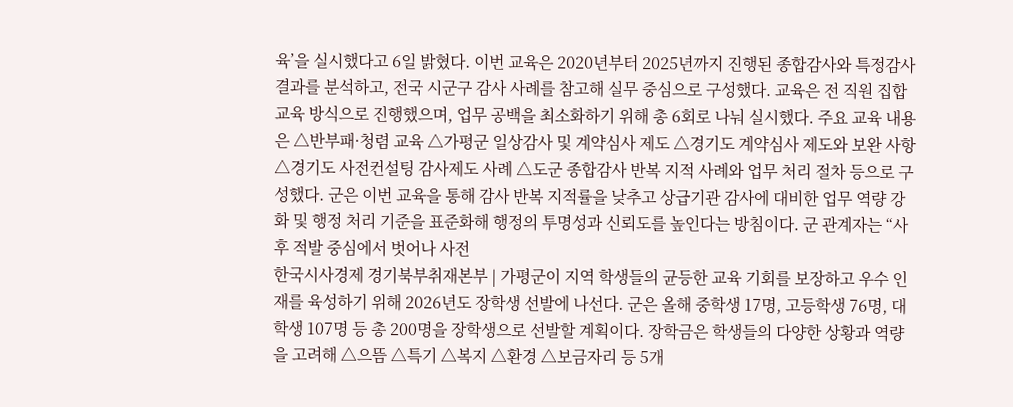육’을 실시했다고 6일 밝혔다. 이번 교육은 2020년부터 2025년까지 진행된 종합감사와 특정감사 결과를 분석하고, 전국 시군구 감사 사례를 참고해 실무 중심으로 구성했다. 교육은 전 직원 집합교육 방식으로 진행했으며, 업무 공백을 최소화하기 위해 총 6회로 나눠 실시했다. 주요 교육 내용은 △반부패·청렴 교육 △가평군 일상감사 및 계약심사 제도 △경기도 계약심사 제도와 보완 사항 △경기도 사전컨설팅 감사제도 사례 △도군 종합감사 반복 지적 사례와 업무 처리 절차 등으로 구성했다. 군은 이번 교육을 통해 감사 반복 지적률을 낮추고 상급기관 감사에 대비한 업무 역량 강화 및 행정 처리 기준을 표준화해 행정의 투명성과 신뢰도를 높인다는 방침이다. 군 관계자는 “사후 적발 중심에서 벗어나 사전
한국시사경제 경기북부취재본부 | 가평군이 지역 학생들의 균등한 교육 기회를 보장하고 우수 인재를 육성하기 위해 2026년도 장학생 선발에 나선다. 군은 올해 중학생 17명, 고등학생 76명, 대학생 107명 등 총 200명을 장학생으로 선발할 계획이다. 장학금은 학생들의 다양한 상황과 역량을 고려해 △으뜸 △특기 △복지 △환경 △보금자리 등 5개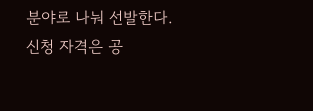분야로 나눠 선발한다. 신청 자격은 공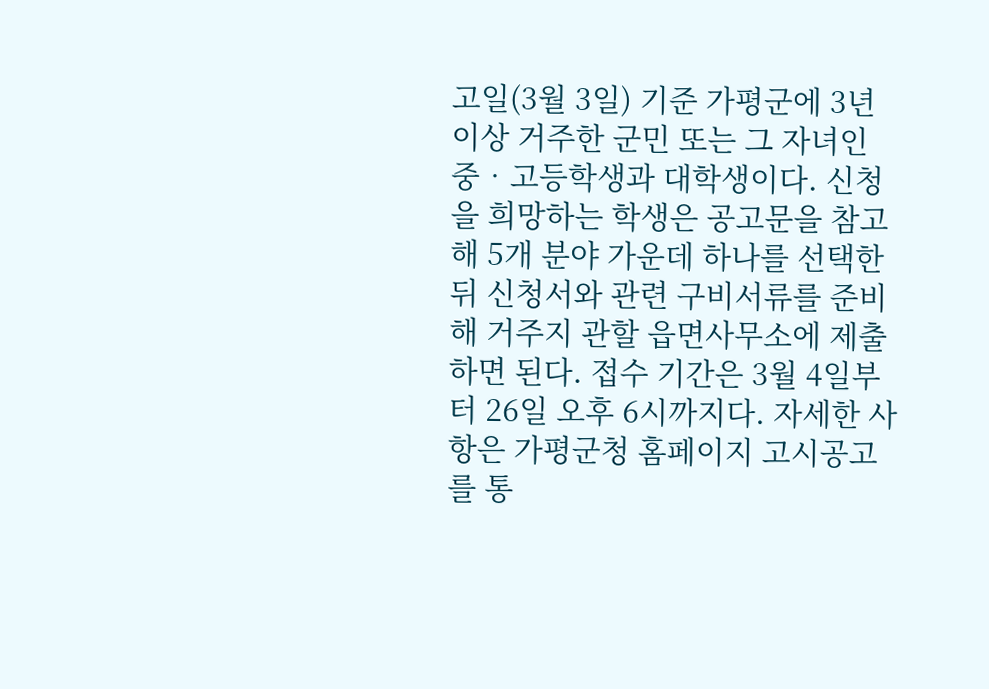고일(3월 3일) 기준 가평군에 3년 이상 거주한 군민 또는 그 자녀인 중‧고등학생과 대학생이다. 신청을 희망하는 학생은 공고문을 참고해 5개 분야 가운데 하나를 선택한 뒤 신청서와 관련 구비서류를 준비해 거주지 관할 읍면사무소에 제출하면 된다. 접수 기간은 3월 4일부터 26일 오후 6시까지다. 자세한 사항은 가평군청 홈페이지 고시공고를 통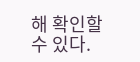해 확인할 수 있다.